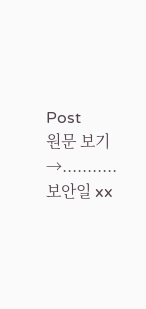Post
원문 보기 →...........
보안일 xx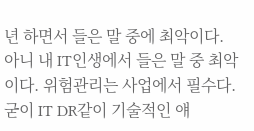년 하면서 들은 말 중에 최악이다. 아니 내 IT인생에서 들은 말 중 최악이다. 위험관리는 사업에서 필수다. 굳이 IT DR같이 기술적인 얘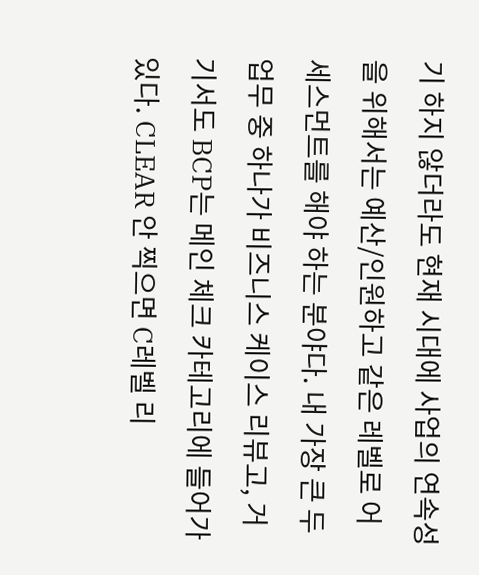기 하지 않더라도 현재 시대에 사업의 연속성을 위해서는 예산/인원하고 같은 레벨로 어세스먼트를 해야 하는 분야다. 내 가장 큰 두 업무 중 하나가 비즈니스 케이스 리뷰고, 거기서도 BCP는 메인 체크 카테고리에 들어가 있다. CLEAR 안 찍으면 C레벨 리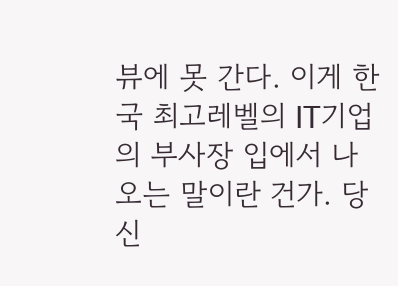뷰에 못 간다. 이게 한국 최고레벨의 IT기업의 부사장 입에서 나오는 말이란 건가. 당신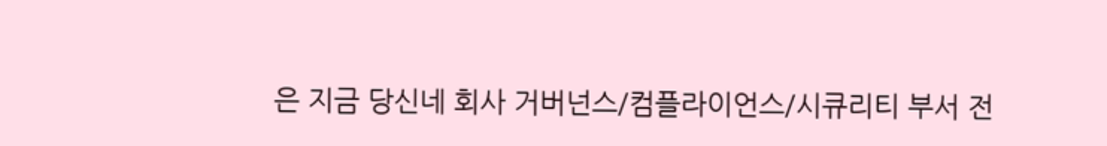은 지금 당신네 회사 거버넌스/컴플라이언스/시큐리티 부서 전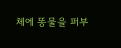체에 똥물을 퍼부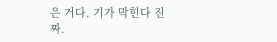은 거다. 기가 막힌다 진짜.